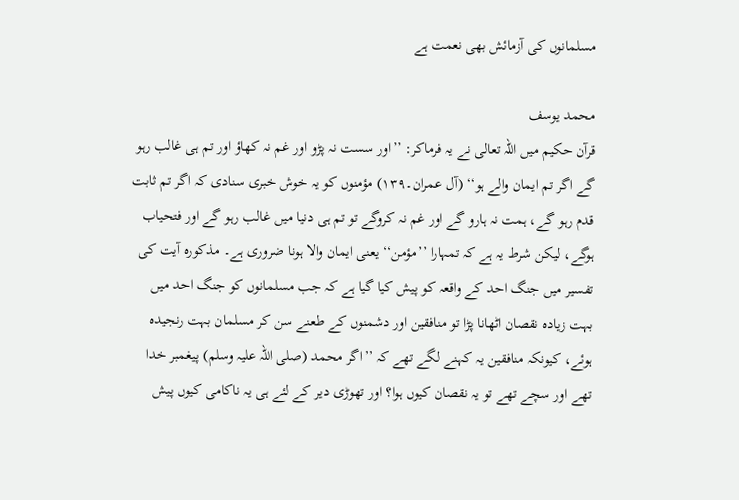مسلمانوں کی آزمائش بھی نعمت ہے

محمد یوسف
قرآن حکیم میں اللہ تعالی نے یہ فرماکر: ’’اور سست نہ پڑو اور غم نہ کھاؤ اور تم ہی غالب رہو گے اگر تم ایمان والے ہو‘‘ (آل عمران۔۱۳۹) مؤمنوں کو یہ خوش خبری سنادی کہ اگر تم ثابت قدم رہو گے، ہمت نہ ہارو گے اور غم نہ کروگے تو تم ہی دنیا میں غالب رہو گے اور فتحیاب ہوگے، لیکن شرط یہ ہے کہ تمہارا ’’مؤمن‘‘ یعنی ایمان والا ہونا ضروری ہے۔ مذکورہ آیت کی تفسیر میں جنگ احد کے واقعہ کو پیش کیا گیا ہے کہ جب مسلمانوں کو جنگ احد میں بہت زیادہ نقصان اٹھانا پڑا تو منافقین اور دشمنوں کے طعنے سن کر مسلمان بہت رنجیدہ ہوئے، کیونکہ منافقین یہ کہنے لگے تھے کہ ’’اگر محمد (صلی اللہ علیہ وسلم) پیغمبر خدا تھے اور سچے تھے تو یہ نقصان کیوں ہوا؟ اور تھوڑی دیر کے لئے ہی یہ ناکامی کیوں پیش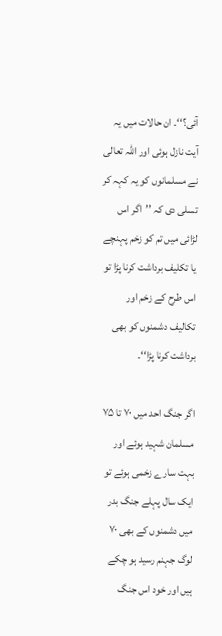آئی؟‘‘۔ ان حالات میں یہ آیت نازل ہوئی اور اللہ تعالی نے مسلمانوں کو یہ کہہ کر تسلی دی کہ ’’اگر اس لڑائی میں تم کو زخم پہنچے یا تکلیف برداشت کرنا پڑا تو اس طرح کے زخم اور تکالیف دشمنوں کو بھی برداشت کرنا پڑا‘‘۔

اگر جنگ احد میں ۷۰ تا ۷۵ مسلمان شہید ہوئے اور بہت سارے زخمی ہوئے تو ایک سال پہلے جنگ بدر میں دشمنوں کے بھی ۷۰ لوگ جہنم رسید ہو چکے ہیں اور خود اس جنگ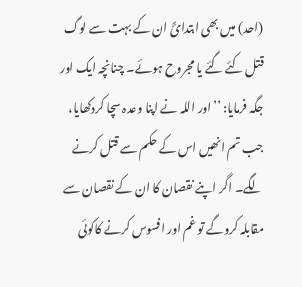(احد) میں بھی ابتدائً ان کے بہت سے لوگ قتل کئے گئے یا مجروح ہوئے۔ چنانچہ ایک اور جگہ فرمایا: ’’اور اللہ نے اپنا وعدہ سچا کردکھایا، جب تم انھیں اس کے حکم سے قتل کرنے لگے۔ اگر اپنے نقصان کا ان کے نقصان سے مقابلہ کروگے تو غم اور افسوس کرنے کاکوئی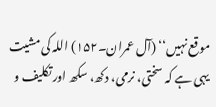موقع نہیں‘‘ (آل عمران۔۱۵۲) اللہ کی مشیت یہی ہے کہ سختی، نرمی، دکھ، سکھ اور تکلیف و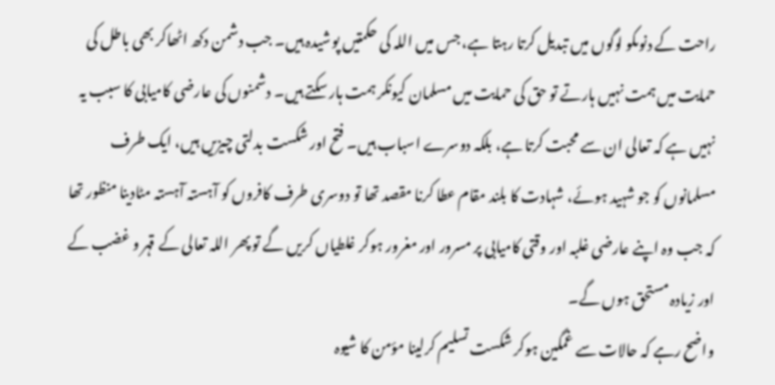راحت کے دنوںکو لوگوں میں تبدیل کرتا رہتا ہے، جس میں اللہ کی حکمتیں پوشیدہ ہیں۔ جب دشمن دکھ اٹھاکر بھی باطل کی حمایت میں ہمت نہیں ہارتے تو حق کی حمایت میں مسلمان کیونکر ہمت ہار سکتے ہیں۔ دشمنوں کی عارضی کامیابی کا سبب یہ نہیں ہے کہ تعالی ان سے محبت کرتا ہے، بلکہ دوسرے اسباب ہیں۔ فتح اور شکست بدلتی چیزیں ہیں، ایک طرف مسلمانوں کو جو شہید ہوئے، شہادت کا بلند مقام عطا کرنا مقصد تھا تو دوسری طرف کافروں کو آہستہ آہستہ مٹادینا منظور تھا کہ جب وہ اپنے عارضی غلبہ اور وقتی کامیابی پر مسرور اور مغرور ہوکر غلطیاں کریں گے تو پھر اللہ تعالی کے قہر و غضب کے اور زیادہ مستحق ہوں گے۔
واضح رہے کہ حالات سے غمگین ہوکر شکست تسلیم کرلینا مؤمن کا شیوہ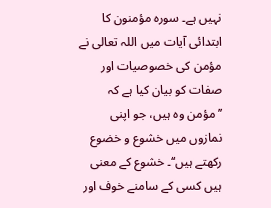نہیں ہے۔ سورہ مؤمنون کا ابتدائی آیات میں اللہ تعالی نے مؤمن کی خصوصیات اور صفات کو بیان کیا ہے کہ ’’مؤمن وہ ہیں، جو اپنی نمازوں میں خشوع و خضوع رکھتے ہیں‘‘۔ خشوع کے معنی ہیں کسی کے سامنے خوف اور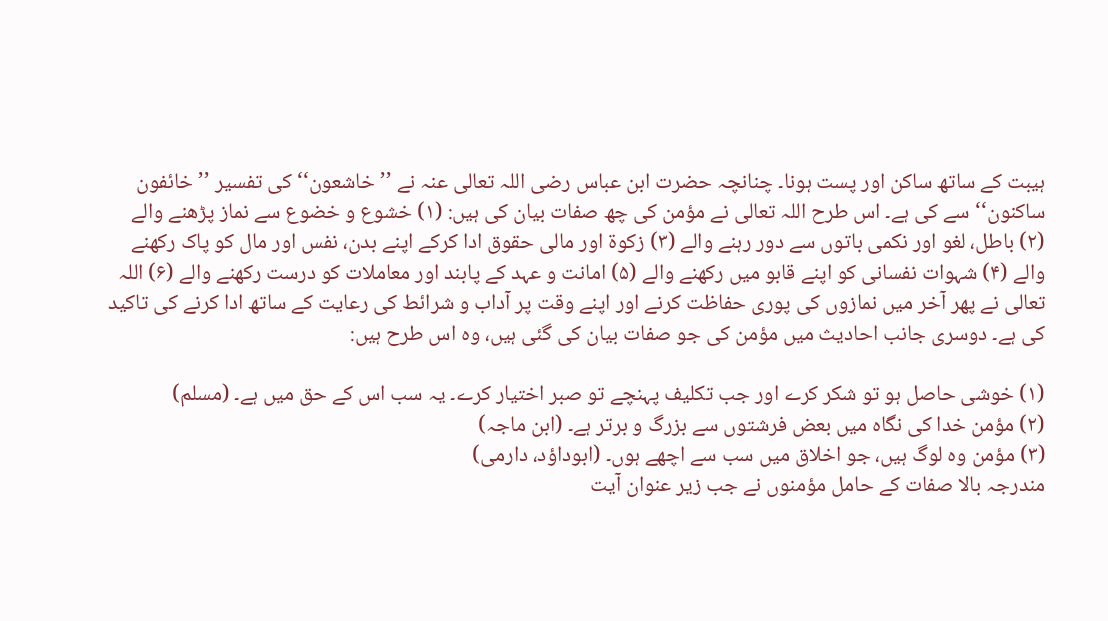ہیبت کے ساتھ ساکن اور پست ہونا۔ چنانچہ حضرت ابن عباس رضی اللہ تعالی عنہ نے ’’خاشعون‘‘ کی تفسیر ’’خائفون ساکنون‘‘ سے کی ہے۔ اس طرح اللہ تعالی نے مؤمن کی چھ صفات بیان کی ہیں: (۱) خشوع و خضوع سے نماز پڑھنے والے (۲) باطل، لغو اور نکمی باتوں سے دور رہنے والے (۳) زکوۃ اور مالی حقوق ادا کرکے اپنے بدن، نفس اور مال کو پاک رکھنے والے (۴) شہوات نفسانی کو اپنے قابو میں رکھنے والے (۵) امانت و عہد کے پابند اور معاملات کو درست رکھنے والے (۶) اللہ تعالی نے پھر آخر میں نمازوں کی پوری حفاظت کرنے اور اپنے وقت پر آداب و شرائط کی رعایت کے ساتھ ادا کرنے کی تاکید کی ہے۔ دوسری جانب احادیث میں مؤمن کی جو صفات بیان کی گئی ہیں، وہ اس طرح ہیں:

(۱) خوشی حاصل ہو تو شکر کرے اور جب تکلیف پہنچے تو صبر اختیار کرے۔ یہ سب اس کے حق میں ہے۔ (مسلم)
(۲) مؤمن خدا کی نگاہ میں بعض فرشتوں سے بزرگ و برتر ہے۔ (ابن ماجہ)
(۳) مؤمن وہ لوگ ہیں، جو اخلاق میں سب سے اچھے ہوں۔ (ابوداؤد، دارمی)
مندرجہ بالا صفات کے حامل مؤمنوں نے جب زیر عنوان آیت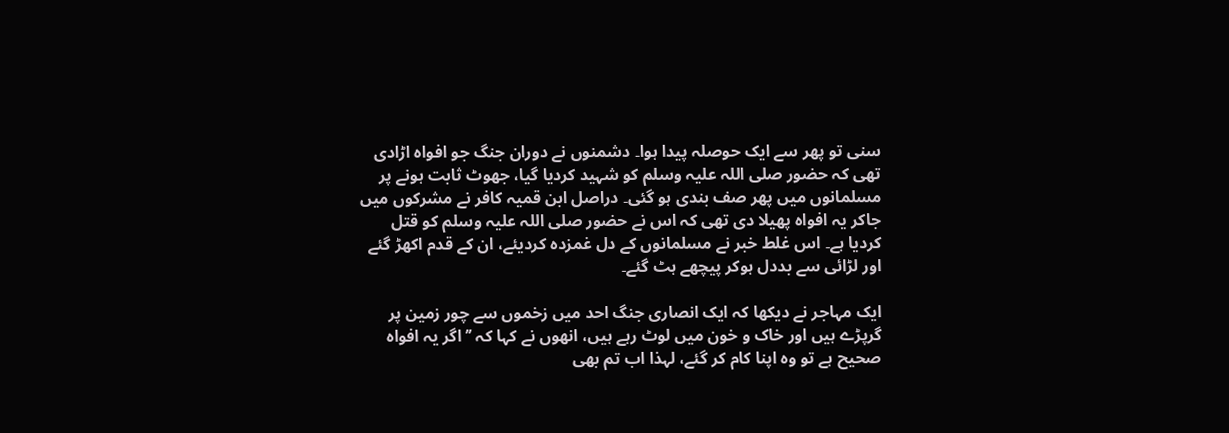سنی تو پھر سے ایک حوصلہ پیدا ہوا۔ دشمنوں نے دوران جنگ جو افواہ اڑادی تھی کہ حضور صلی اللہ علیہ وسلم کو شہید کردیا گیا، جھوٹ ثابت ہونے پر مسلمانوں میں پھر صف بندی ہو گئی۔ دراصل ابن قمیہ کافر نے مشرکوں میں جاکر یہ افواہ پھیلا دی تھی کہ اس نے حضور صلی اللہ علیہ وسلم کو قتل کردیا ہے۔ اس غلط خبر نے مسلمانوں کے دل غمزدہ کردیئے، ان کے قدم اکھڑ گئے اور لڑائی سے بددل ہوکر پیچھے ہٹ گئے۔

ایک مہاجر نے دیکھا کہ ایک انصاری جنگ احد میں زخموں سے چور زمین پر گرپڑے ہیں اور خاک و خون میں لوٹ رہے ہیں، انھوں نے کہا کہ ’’اگر یہ افواہ صحیح ہے تو وہ اپنا کام کر گئے، لہذا اب تم بھی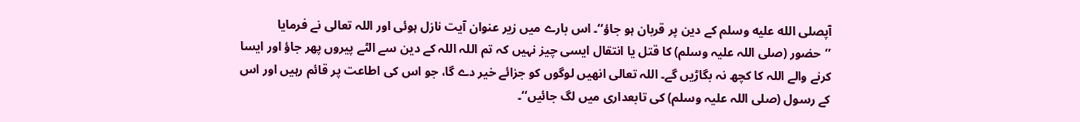آپصلى الله عليه وسلم کے دین پر قربان ہو جاؤ‘‘۔ اس بارے میں زیر عنوان آیت نازل ہوئی اور اللہ تعالی نے فرمایا ’’حضور (صلی اللہ علیہ وسلم) کا قتل یا انتقال ایسی چیز نہیں کہ تم اللہ اللہ کے دین سے الٹے پیروں پھر جاؤ اور ایسا کرنے والے اللہ کا کچھ نہ بگاڑیں گے۔ اللہ تعالی انھیں لوگوں کو جزائے خیر دے گا، جو اس کی اطاعت پر قائم رہیں اور اس کے رسول (صلی اللہ علیہ وسلم) کی تابعداری میں لگ جائیں‘‘۔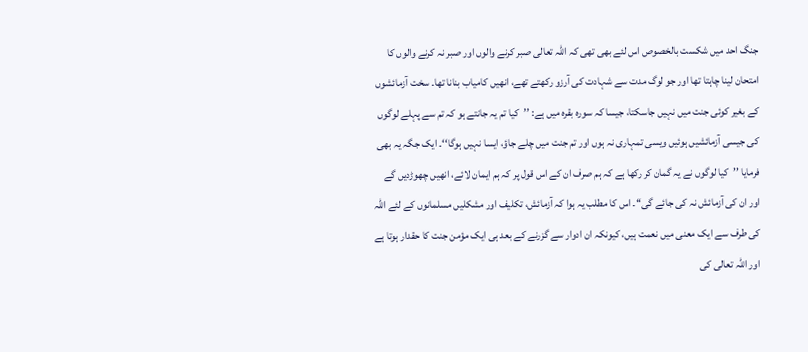جنگ احد میں شکست بالخصوص اس لئے بھی تھی کہ اللہ تعالی صبر کرنے والوں اور صبر نہ کرنے والوں کا امتحان لینا چاہتا تھا اور جو لوگ مدت سے شہادت کی آرزو رکھتے تھے، انھیں کامیاب بنانا تھا۔ سخت آزمائشوں کے بغیر کوئی جنت میں نہیں جاسکتا، جیسا کہ سورہ بقرہ میں ہے: ’’کیا تم یہ جانتے ہو کہ تم سے پہلے لوگوں کی جیسی آزمائشیں ہوئیں ویسی تمہاری نہ ہوں اور تم جنت میں چلے جاؤ، ایسا نہیں ہوگا‘‘۔ ایک جگہ یہ بھی فرمایا ’’کیا لوگوں نے یہ گمان کر رکھا ہے کہ ہم صرف ان کے اس قول پر کہ ہم ایمان لائے، انھیں چھوڑدیں گے اور ان کی آزمائش نہ کی جائے گی‘‘۔ اس کا مطلب یہ ہوا کہ آزمائش، تکلیف اور مشکلیں مسلمانوں کے لئے اللہ کی طرف سے ایک معنی میں نعمت ہیں، کیونکہ ان ادوار سے گزرنے کے بعد ہی ایک مؤمن جنت کا حقدار ہوتا ہے اور اللہ تعالی کی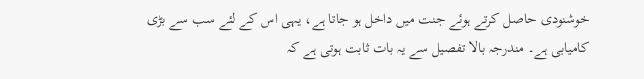خوشنودی حاصل کرتے ہوئے جنت میں داخل ہو جاتا ہے، یہی اس کے لئے سب سے بڑی کامیابی ہے۔ مندرجہ بالا تفصیل سے یہ بات ثابت ہوتی ہے کہ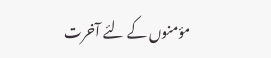مؤمنوں کے لئے آخرت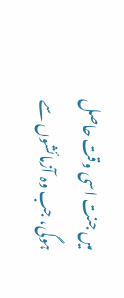میں جنت اسی وقت حاصل ہوگی، جب وہ آزمائشوں سے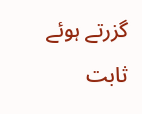گزرتے ہوئے ثابت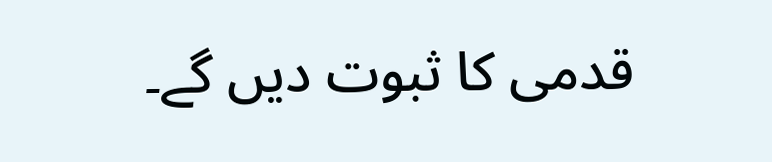قدمی کا ثبوت دیں گے۔